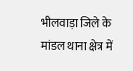भीलवाड़ा जिले के मांडल थाना क्षेत्र में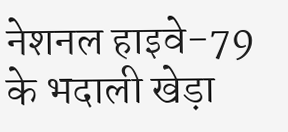नेशनल हाइवे-79 के भदाली खेड़ा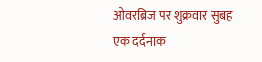ओवरब्रिज पर शुक्रवार सुबह एक दर्दनाक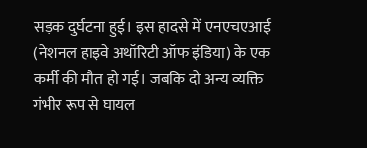सड़क दुर्घटना हुई। इस हादसे में एनएचएआई (नेशनल हाइवे अथॉरिटी ऑफ इंडिया) के एक कर्मी की मौत हो गई। जबकि दो अन्य व्यक्ति गंभीर रूप से घायल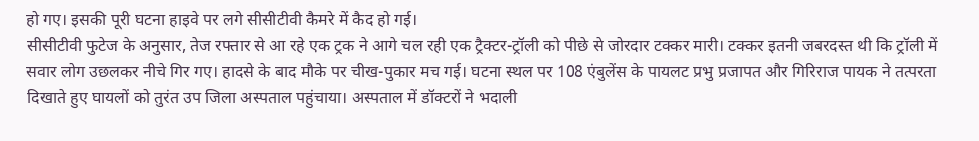हो गए। इसकी पूरी घटना हाइवे पर लगे सीसीटीवी कैमरे में कैद हो गई।
सीसीटीवी फुटेज के अनुसार, तेज रफ्तार से आ रहे एक ट्रक ने आगे चल रही एक ट्रैक्टर-ट्रॉली को पीछे से जोरदार टक्कर मारी। टक्कर इतनी जबरदस्त थी कि ट्रॉली में सवार लोग उछलकर नीचे गिर गए। हादसे के बाद मौके पर चीख-पुकार मच गई। घटना स्थल पर 108 एंबुलेंस के पायलट प्रभु प्रजापत और गिरिराज पायक ने तत्परता दिखाते हुए घायलों को तुरंत उप जिला अस्पताल पहुंचाया। अस्पताल में डॉक्टरों ने भदाली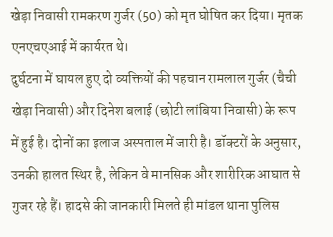खेड़ा निवासी रामकरण गुर्जर (50) को मृत घोषित कर दिया। मृतक एनएचएआई में कार्यरत थे।
दुर्घटना में घायल हुए दो व्यक्तियों की पहचान रामलाल गुर्जर (चैची खेड़ा निवासी) और दिनेश बलाई (छोटी लांबिया निवासी) के रूप में हुई है। दोनों का इलाज अस्पताल में जारी है। डॉक्टरों के अनुसार, उनकी हालत स्थिर है, लेकिन वे मानसिक और शारीरिक आघात से गुजर रहे हैं। हादसे की जानकारी मिलते ही मांडल थाना पुलिस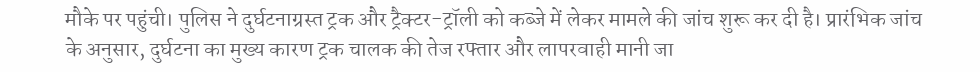मौके पर पहुंची। पुलिस ने दुर्घटनाग्रस्त ट्रक और ट्रैक्टर-ट्रॉली को कब्जे में लेकर मामले की जांच शुरू कर दी है। प्रारंभिक जांच के अनुसार, दुर्घटना का मुख्य कारण ट्रक चालक की तेज रफ्तार और लापरवाही मानी जा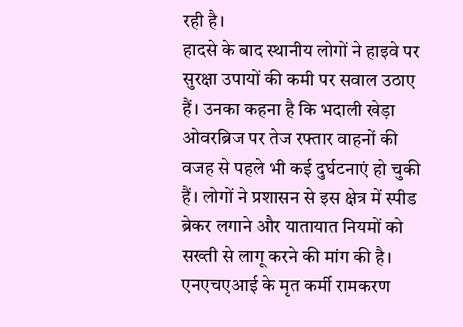रही है।
हादसे के बाद स्थानीय लोगों ने हाइवे पर सुरक्षा उपायों की कमी पर सवाल उठाए हैं। उनका कहना है कि भदाली खेड़ा ओवरब्रिज पर तेज रफ्तार वाहनों की वजह से पहले भी कई दुर्घटनाएं हो चुकी हैं। लोगों ने प्रशासन से इस क्षेत्र में स्पीड ब्रेकर लगाने और यातायात नियमों को सख्ती से लागू करने की मांग की है। एनएचएआई के मृत कर्मी रामकरण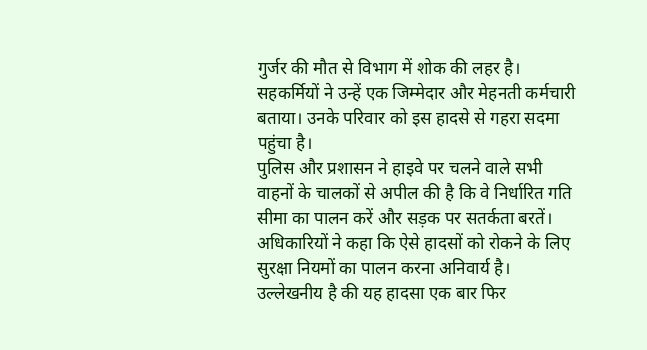गुर्जर की मौत से विभाग में शोक की लहर है। सहकर्मियों ने उन्हें एक जिम्मेदार और मेहनती कर्मचारी बताया। उनके परिवार को इस हादसे से गहरा सदमा पहुंचा है।
पुलिस और प्रशासन ने हाइवे पर चलने वाले सभी वाहनों के चालकों से अपील की है कि वे निर्धारित गति सीमा का पालन करें और सड़क पर सतर्कता बरतें। अधिकारियों ने कहा कि ऐसे हादसों को रोकने के लिए सुरक्षा नियमों का पालन करना अनिवार्य है। उल्लेखनीय है की यह हादसा एक बार फिर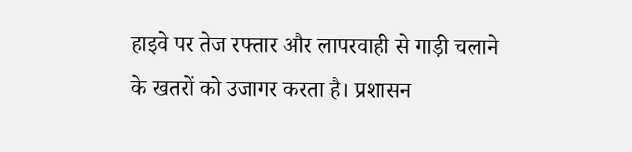हाइवे पर तेज रफ्तार और लापरवाही से गाड़ी चलाने के खतरों को उजागर करता है। प्रशासन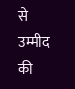से उम्मीद की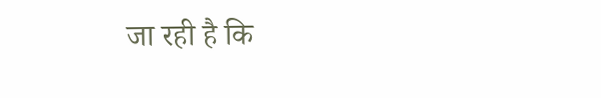जा रही है कि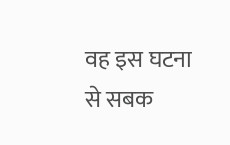वह इस घटना से सबक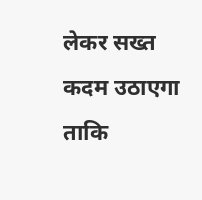लेकर सख्त कदम उठाएगा ताकि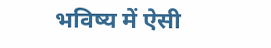भविष्य में ऐसी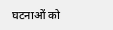घटनाओं को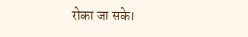रोका जा सके।